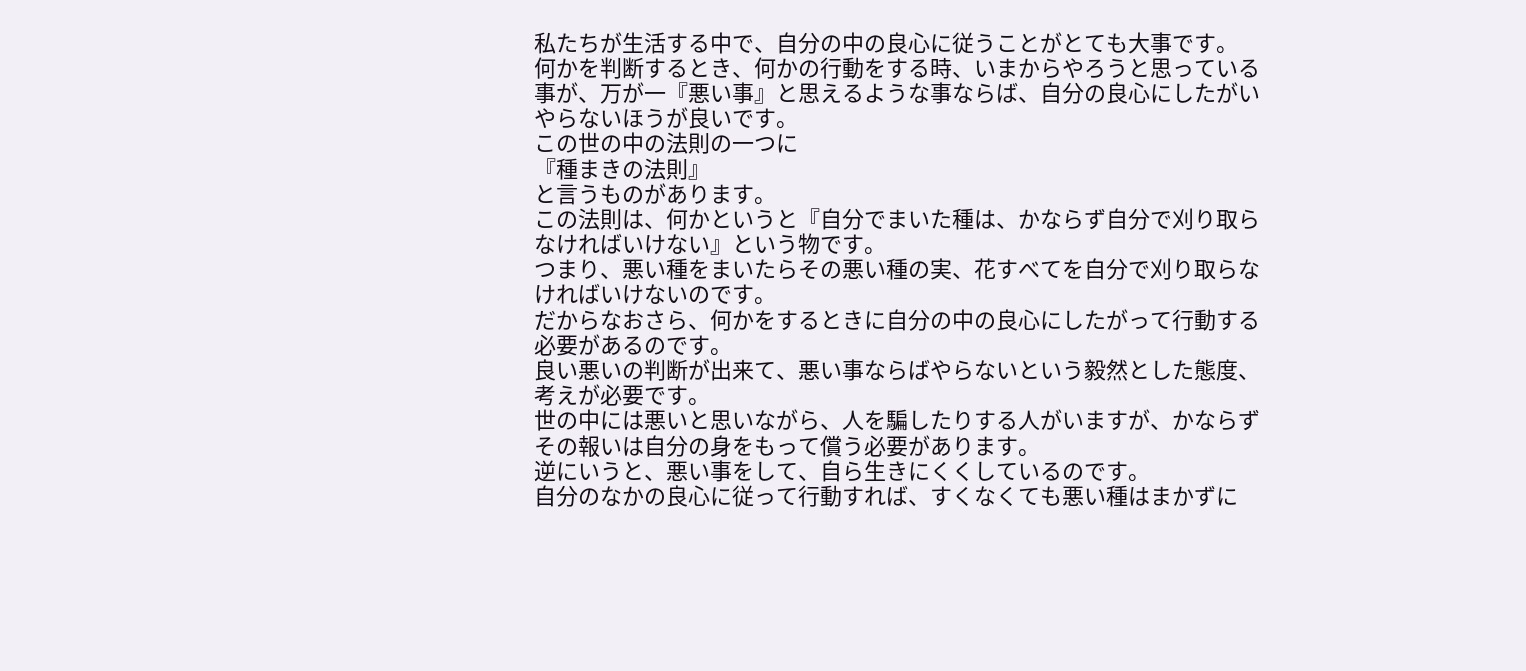私たちが生活する中で、自分の中の良心に従うことがとても大事です。
何かを判断するとき、何かの行動をする時、いまからやろうと思っている事が、万が一『悪い事』と思えるような事ならば、自分の良心にしたがいやらないほうが良いです。
この世の中の法則の一つに
『種まきの法則』
と言うものがあります。
この法則は、何かというと『自分でまいた種は、かならず自分で刈り取らなければいけない』という物です。
つまり、悪い種をまいたらその悪い種の実、花すべてを自分で刈り取らなければいけないのです。
だからなおさら、何かをするときに自分の中の良心にしたがって行動する必要があるのです。
良い悪いの判断が出来て、悪い事ならばやらないという毅然とした態度、考えが必要です。
世の中には悪いと思いながら、人を騙したりする人がいますが、かならずその報いは自分の身をもって償う必要があります。
逆にいうと、悪い事をして、自ら生きにくくしているのです。
自分のなかの良心に従って行動すれば、すくなくても悪い種はまかずに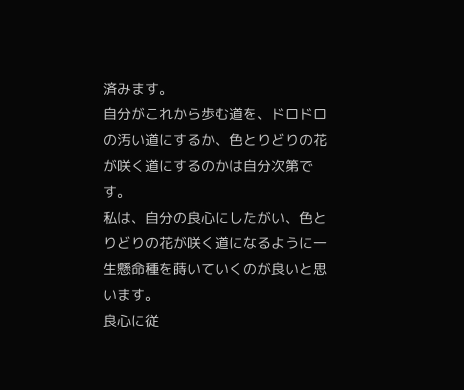済みます。
自分がこれから歩む道を、ドロドロの汚い道にするか、色とりどりの花が咲く道にするのかは自分次第です。
私は、自分の良心にしたがい、色とりどりの花が咲く道になるように一生懸命種を蒔いていくのが良いと思います。
良心に従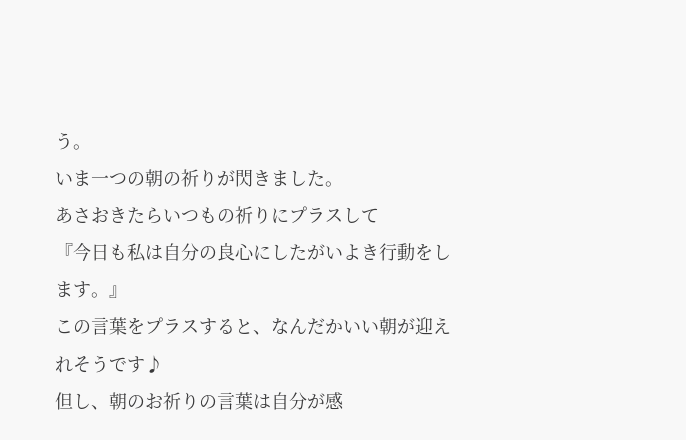う。
いま一つの朝の祈りが閃きました。
あさおきたらいつもの祈りにプラスして
『今日も私は自分の良心にしたがいよき行動をします。』
この言葉をプラスすると、なんだかいい朝が迎えれそうです♪
但し、朝のお祈りの言葉は自分が感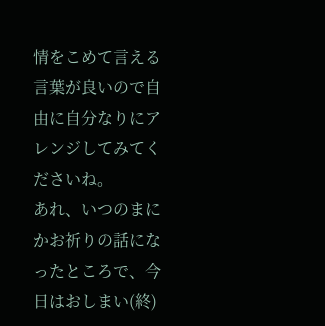情をこめて言える言葉が良いので自由に自分なりにアレンジしてみてくださいね。
あれ、いつのまにかお祈りの話になったところで、今日はおしまい(終)